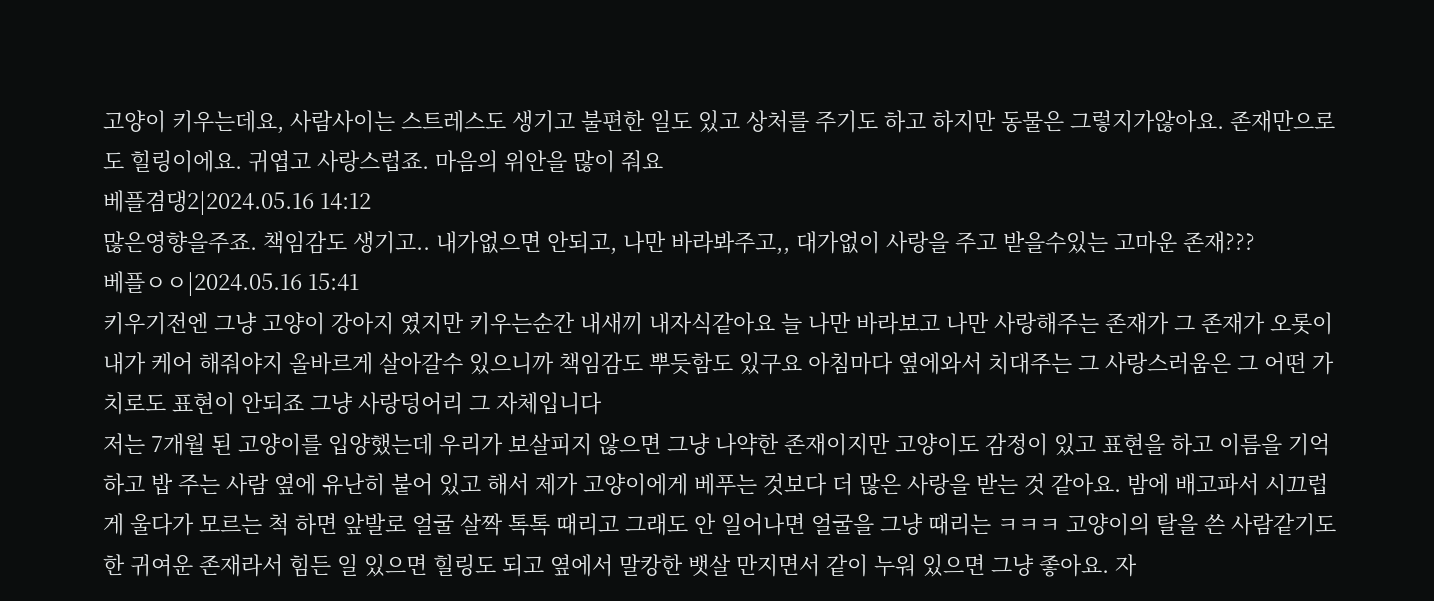고양이 키우는데요, 사람사이는 스트레스도 생기고 불편한 일도 있고 상처를 주기도 하고 하지만 동물은 그렇지가않아요. 존재만으로도 힐링이에요. 귀엽고 사랑스럽죠. 마음의 위안을 많이 줘요
베플겸댕2|2024.05.16 14:12
많은영향을주죠. 책임감도 생기고.. 내가없으면 안되고, 나만 바라봐주고,, 대가없이 사랑을 주고 받을수있는 고마운 존재???
베플ㅇㅇ|2024.05.16 15:41
키우기전엔 그냥 고양이 강아지 였지만 키우는순간 내새끼 내자식같아요 늘 나만 바라보고 나만 사랑해주는 존재가 그 존재가 오롯이 내가 케어 해줘야지 올바르게 살아갈수 있으니까 책임감도 뿌듯함도 있구요 아침마다 옆에와서 치대주는 그 사랑스러움은 그 어떤 가치로도 표현이 안되죠 그냥 사랑덩어리 그 자체입니다
저는 7개월 된 고양이를 입양했는데 우리가 보살피지 않으면 그냥 나약한 존재이지만 고양이도 감정이 있고 표현을 하고 이름을 기억하고 밥 주는 사람 옆에 유난히 붙어 있고 해서 제가 고양이에게 베푸는 것보다 더 많은 사랑을 받는 것 같아요. 밤에 배고파서 시끄럽게 울다가 모르는 척 하면 앞발로 얼굴 살짝 톡톡 때리고 그래도 안 일어나면 얼굴을 그냥 때리는 ㅋㅋㅋ 고양이의 탈을 쓴 사람같기도 한 귀여운 존재라서 힘든 일 있으면 힐링도 되고 옆에서 말캉한 뱃살 만지면서 같이 누워 있으면 그냥 좋아요. 자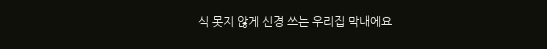식 못지 않게 신경 쓰는 우리집 막내에요